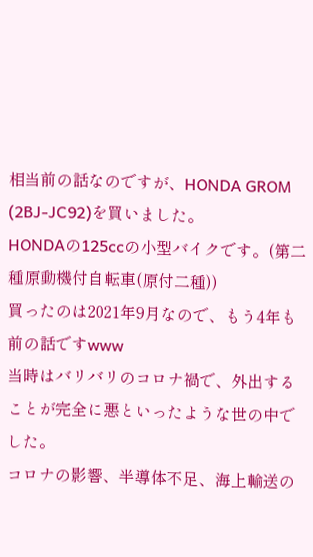相当前の話なのですが、HONDA GROM (2BJ-JC92)を買いました。
HONDAの125ccの小型バイクです。(第二種原動機付自転車(原付二種))
買ったのは2021年9月なので、もう4年も前の話ですwww
当時はバリバリのコロナ禍で、外出することが完全に悪といったような世の中でした。
コロナの影響、半導体不足、海上輸送の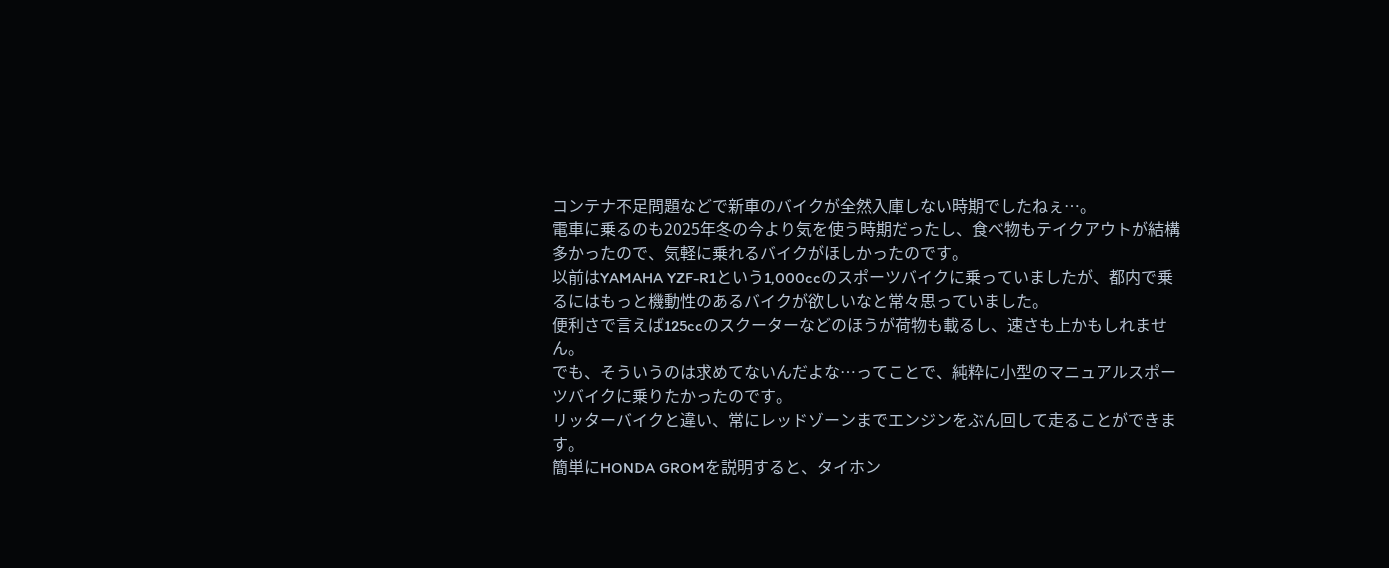コンテナ不足問題などで新車のバイクが全然入庫しない時期でしたねぇ…。
電車に乗るのも2025年冬の今より気を使う時期だったし、食べ物もテイクアウトが結構多かったので、気軽に乗れるバイクがほしかったのです。
以前はYAMAHA YZF-R1という1,000ccのスポーツバイクに乗っていましたが、都内で乗るにはもっと機動性のあるバイクが欲しいなと常々思っていました。
便利さで言えば125ccのスクーターなどのほうが荷物も載るし、速さも上かもしれません。
でも、そういうのは求めてないんだよな…ってことで、純粋に小型のマニュアルスポーツバイクに乗りたかったのです。
リッターバイクと違い、常にレッドゾーンまでエンジンをぶん回して走ることができます。
簡単にHONDA GROMを説明すると、タイホン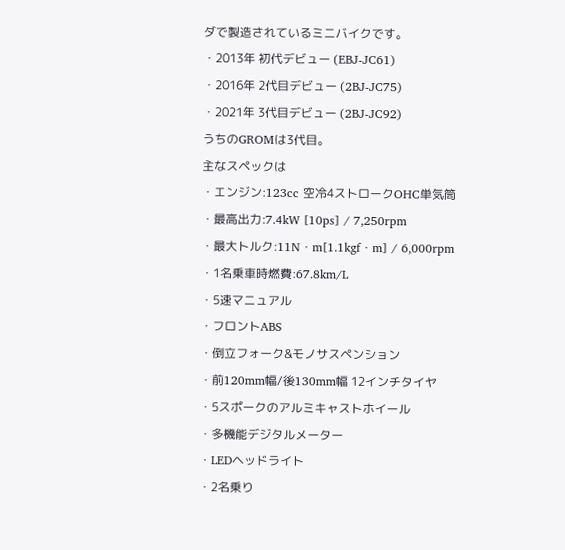ダで製造されているミニバイクです。
・2013年 初代デビュー (EBJ-JC61)
・2016年 2代目デビュー (2BJ-JC75)
・2021年 3代目デビュー (2BJ-JC92)
うちのGROMは3代目。
主なスペックは
・エンジン:123cc 空冷4ストロークOHC単気筒
・最高出力:7.4kW [10ps] / 7,250rpm
・最大トルク:11N・m[1.1kgf・m] / 6,000rpm
・1名乗車時燃費:67.8km/L
・5速マニュアル
・フロントABS
・倒立フォーク&モノサスペンション
・前120mm幅/後130mm幅 12インチタイヤ
・5スポークのアルミキャストホイール
・多機能デジタルメーター
・LEDヘッドライト
・2名乗り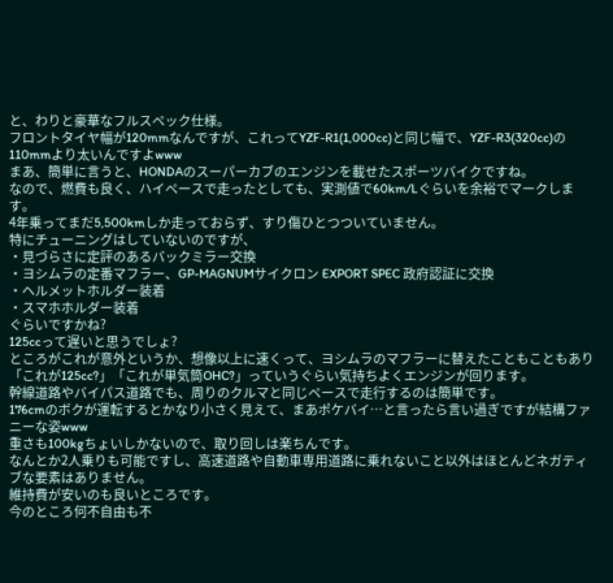と、わりと豪華なフルスペック仕様。
フロントタイヤ幅が120mmなんですが、これってYZF-R1(1,000cc)と同じ幅で、YZF-R3(320cc)の110mmより太いんですよwww
まあ、簡単に言うと、HONDAのスーパーカブのエンジンを載せたスポーツバイクですね。
なので、燃費も良く、ハイペースで走ったとしても、実測値で60km/Lぐらいを余裕でマークします。
4年乗ってまだ5,500kmしか走っておらず、すり傷ひとつついていません。
特にチューニングはしていないのですが、
・見づらさに定評のあるバックミラー交換
・ヨシムラの定番マフラー、GP-MAGNUMサイクロン EXPORT SPEC 政府認証に交換
・ヘルメットホルダー装着
・スマホホルダー装着
ぐらいですかね?
125ccって遅いと思うでしょ?
ところがこれが意外というか、想像以上に速くって、ヨシムラのマフラーに替えたこともこともあり「これが125cc?」「これが単気筒OHC?」っていうぐらい気持ちよくエンジンが回ります。
幹線道路やバイパス道路でも、周りのクルマと同じペースで走行するのは簡単です。
176cmのボクが運転するとかなり小さく見えて、まあポケバイ…と言ったら言い過ぎですが結構ファニーな姿www
重さも100kgちょいしかないので、取り回しは楽ちんです。
なんとか2人乗りも可能ですし、高速道路や自動車専用道路に乗れないこと以外はほとんどネガティブな要素はありません。
維持費が安いのも良いところです。
今のところ何不自由も不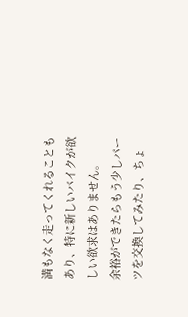満もなく走ってくれることもあり、特に新しいバイクが欲しい欲求はありません。
余裕ができたらもう少しパーツを交換してみたり、ちょ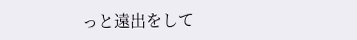っと遠出をして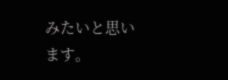みたいと思います。